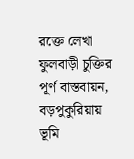রক্তে লেখা ফুলবাড়ী চুক্তির পূর্ণ বাস্তবায়ন, বড়পুকুরিয়ায় ভূমি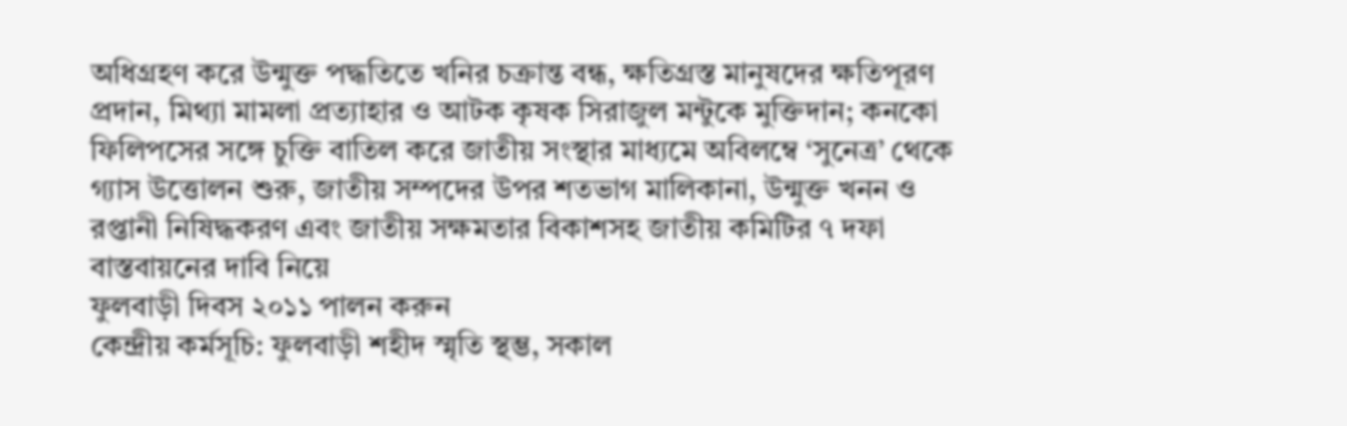অধিগ্রহণ করে উন্মুক্ত পদ্ধতিতে খনির চক্রান্ত বন্ধ, ক্ষতিগ্রস্ত মানুষদের ক্ষতিপূরণ প্রদান, মিথ্যা মামলা প্রত্যাহার ও আটক কৃষক সিরাজুল মন্টুকে মুক্তিদান; কনকো ফিলিপসের সঙ্গে চুক্তি বাতিল করে জাতীয় সংস্থার মাধ্যমে অবিলম্বে ‘সুনেত্র’ থেকে গ্যাস উত্তোলন শুরু, জাতীয় সম্পদের উপর শতভাগ মালিকানা, উন্মুক্ত খনন ও রপ্তানী নিষিদ্ধকরণ এবং জাতীয় সক্ষমতার বিকাশসহ জাতীয় কমিটির ৭ দফা বাস্তবায়নের দাবি নিয়ে
ফুলবাড়ী দিবস ২০১১ পালন করুন
কেন্দ্রীয় কর্মসূচি: ফুলবাড়ী শহীদ স্মৃতি স্থম্ভ, সকাল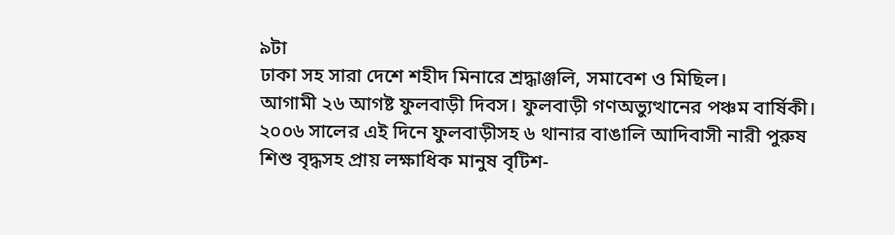৯টা
ঢাকা সহ সারা দেশে শহীদ মিনারে শ্রদ্ধাঞ্জলি, সমাবেশ ও মিছিল।
আগামী ২৬ আগষ্ট ফুলবাড়ী দিবস। ফুলবাড়ী গণঅভ্যুত্থানের পঞ্চম বার্ষিকী। ২০০৬ সালের এই দিনে ফুলবাড়ীসহ ৬ থানার বাঙালি আদিবাসী নারী পুরুষ শিশু বৃদ্ধসহ প্রায় লক্ষাধিক মানুষ বৃটিশ-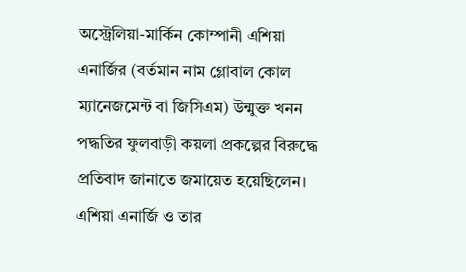অস্ট্রেলিয়া-মার্কিন কোম্পানী এশিয়া এনার্জির (বর্তমান নাম গ্লোবাল কোল ম্যানেজমেন্ট বা জিসিএম) উন্মুক্ত খনন পদ্ধতির ফুলবাড়ী কয়লা প্রকল্পের বিরুদ্ধে প্রতিবাদ জানাতে জমায়েত হয়েছিলেন। এশিয়া এনার্জি ও তার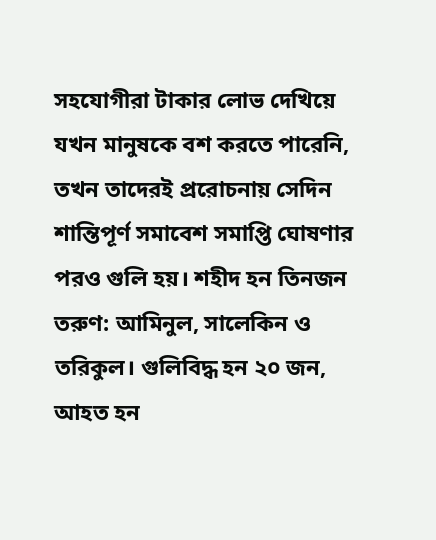সহযোগীরা টাকার লোভ দেখিয়ে যখন মানুষকে বশ করতে পারেনি, তখন তাদেরই প্ররোচনায় সেদিন শান্তিপূর্ণ সমাবেশ সমাপ্তি ঘোষণার পরও গুলি হয়। শহীদ হন তিনজন তরুণ: আমিনুল, সালেকিন ও তরিকুল। গুলিবিদ্ধ হন ২০ জন, আহত হন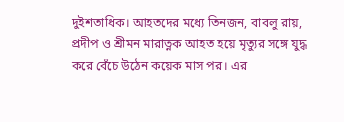দুইশতাধিক। আহতদের মধ্যে তিনজন, বাবলু রায়, প্রদীপ ও শ্রীমন মারাত্নক আহত হয়ে মৃত্যুর সঙ্গে যুদ্ধ করে বেঁচে উঠেন কয়েক মাস পর। এর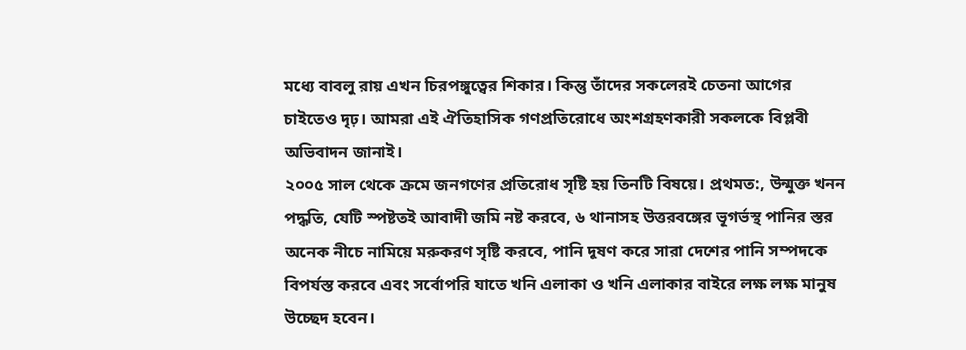মধ্যে বাবলু রায় এখন চিরপঙ্গুত্বের শিকার। কিন্তু তাঁদের সকলেরই চেতনা আগের চাইতেও দৃঢ়। আমরা এই ঐতিহাসিক গণপ্রতিরোধে অংশগ্রহণকারী সকলকে বিপ্লবী অভিবাদন জানাই।
২০০৫ সাল থেকে ক্রমে জনগণের প্রতিরোধ সৃষ্টি হয় তিনটি বিষয়ে। প্রথমত:, উন্মুক্ত খনন পদ্ধতি, যেটি স্পষ্টতই আবাদী জমি নষ্ট করবে, ৬ থানাসহ উত্তরবঙ্গের ভূগর্ভস্থ পানির স্তর অনেক নীচে নামিয়ে মরুকরণ সৃষ্টি করবে, পানি দূষণ করে সারা দেশের পানি সম্পদকে বিপর্যস্ত করবে এবং সর্বোপরি যাতে খনি এলাকা ও খনি এলাকার বাইরে লক্ষ লক্ষ মানুষ উচ্ছেদ হবেন।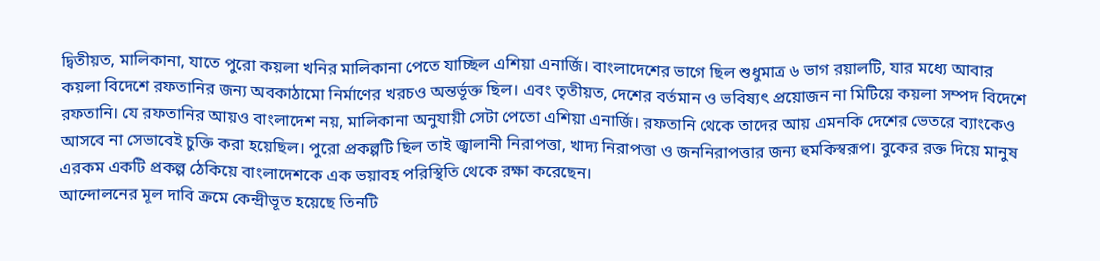দ্বিতীয়ত, মালিকানা, যাতে পুরো কয়লা খনির মালিকানা পেতে যাচ্ছিল এশিয়া এনার্জি। বাংলাদেশের ভাগে ছিল শুধুমাত্র ৬ ভাগ রয়ালটি, যার মধ্যে আবার কয়লা বিদেশে রফতানির জন্য অবকাঠামো নির্মাণের খরচও অন্তর্ভূক্ত ছিল। এবং তৃতীয়ত, দেশের বর্তমান ও ভবিষ্যৎ প্রয়োজন না মিটিয়ে কয়লা সম্পদ বিদেশে রফতানি। যে রফতানির আয়ও বাংলাদেশ নয়, মালিকানা অনুযায়ী সেটা পেতো এশিয়া এনার্জি। রফতানি থেকে তাদের আয় এমনকি দেশের ভেতরে ব্যাংকেও আসবে না সেভাবেই চুক্তি করা হয়েছিল। পুরো প্রকল্পটি ছিল তাই জ্বালানী নিরাপত্তা, খাদ্য নিরাপত্তা ও জননিরাপত্তার জন্য হুমকিস্বরূপ। বুকের রক্ত দিয়ে মানুষ এরকম একটি প্রকল্প ঠেকিয়ে বাংলাদেশকে এক ভয়াবহ পরিস্থিতি থেকে রক্ষা করেছেন।
আন্দোলনের মূল দাবি ক্রমে কেন্দ্রীভূত হয়েছে তিনটি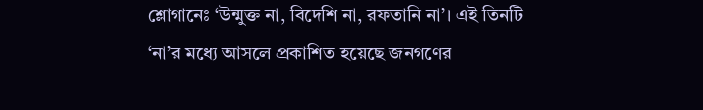শ্লোগানেঃ ‘উন্মুক্ত না, বিদেশি না, রফতানি না’। এই তিনটি ‘না’র মধ্যে আসলে প্রকাশিত হয়েছে জনগণের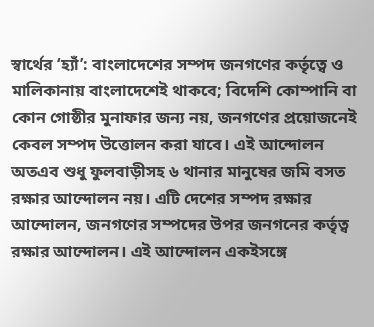স্বার্থের ‘হ্যাঁ’: বাংলাদেশের সম্পদ জনগণের কর্তৃত্বে ও মালিকানায় বাংলাদেশেই থাকবে; বিদেশি কোম্পানি বা কোন গোষ্ঠীর মুনাফার জন্য নয়, জনগণের প্রয়োজনেই কেবল সম্পদ উত্তোলন করা যাবে। এই আন্দোলন অতএব শুধু ফুলবাড়ীসহ ৬ থানার মানুষের জমি বসত রক্ষার আন্দোলন নয়। এটি দেশের সম্পদ রক্ষার আন্দোলন, জনগণের সম্পদের উপর জনগনের কর্তৃত্ব রক্ষার আন্দোলন। এই আন্দোলন একইসঙ্গে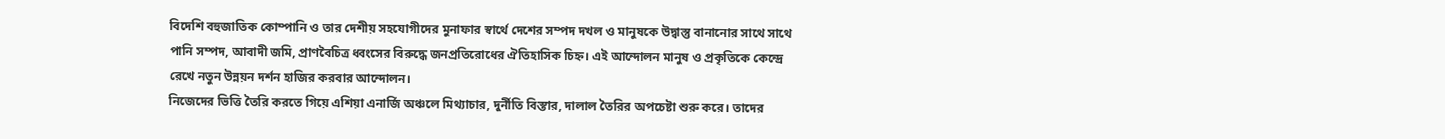বিদেশি বহুজাতিক কোম্পানি ও তার দেশীয় সহযোগীদের মুনাফার স্বার্থে দেশের সম্পদ দখল ও মানুষকে উদ্বাস্তু বানানোর সাথে সাথে পানি সম্পদ, আবাদী জমি, প্রাণবৈচিত্র ধ্বংসের বিরুদ্ধে জনপ্রতিরোধের ঐতিহাসিক চিহ্ন। এই আন্দোলন মানুষ ও প্রকৃতিকে কেন্দ্রে রেখে নতুন উন্নয়ন দর্শন হাজির করবার আন্দোলন।
নিজেদের ভিত্তি তৈরি করতে গিয়ে এশিয়া এনার্জি অঞ্চলে মিথ্যাচার, দুর্নীতি বিস্তার, দালাল তৈরির অপচেষ্টা শুরু করে। তাদের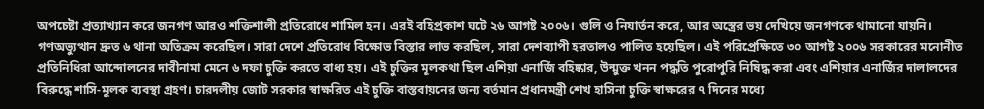অপচেষ্টা প্রত্যাখ্যান করে জনগণ আরও শক্তিশালী প্রতিরোধে শামিল হন। এরই বহিপ্রকাশ ঘটে ২৬ আগষ্ট ২০০৬। গুলি ও নিযার্তন করে, আর অস্ত্রের ভয় দেখিয়ে জনগণকে থামানো যায়নি। গণঅভ্যুত্থান দ্রুত ৬ থানা অতিক্রম করেছিল। সারা দেশে প্রতিরোধ বিক্ষোভ বিস্তার লাভ করছিল, সারা দেশব্যাপী হরতালও পালিত হয়েছিল। এই পরিপ্রেক্ষিতে ৩০ আগষ্ট ২০০৬ সরকারের মনোনীত প্রতিনিধিরা আন্দোলনের দাবীনামা মেনে ৬ দফা চুক্তি করতে বাধ্য হয়। এই চুক্তির মূলকথা ছিল এশিয়া এনার্জি বহিষ্কার, উন্মুক্ত খনন পদ্ধতি পুরোপুরি নিষিদ্ধ করা এবং এশিয়ার এনার্জির দালালদের বিরুদ্ধে শাসি-মূলক ব্যবস্থা গ্রহণ। চারদলীয় জোট সরকার স্বাক্ষরিত এই চুক্তি বাস্তবায়নের জন্য বর্তমান প্রধানমন্ত্রী শেখ হাসিনা চুক্তি স্বাক্ষরের ৭ দিনের মধ্যে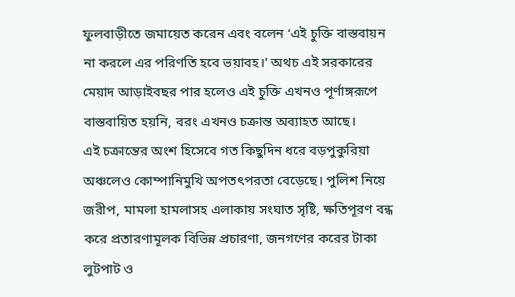ফুলবাড়ীতে জমায়েত করেন এবং বলেন ‘এই চুক্তি বাস্তবায়ন না করলে এর পরিণতি হবে ভয়াবহ।’ অথচ এই সরকারের মেয়াদ আড়াইবছর পার হলেও এই চুক্তি এখনও পূর্ণাঙ্গরূপে বাস্তবায়িত হয়নি, বরং এখনও চক্রান্ত অব্যাহত আছে।
এই চক্রান্তের অংশ হিসেবে গত কিছুদিন ধরে বড়পুকুরিয়া অঞ্চলেও কোম্পানিমুখি অপতৎপরতা বেড়েছে। পুলিশ নিয়ে জরীপ, মামলা হামলাসহ এলাকায় সংঘাত সৃষ্টি, ক্ষতিপূরণ বন্ধ করে প্রতারণামূলক বিভিন্ন প্রচারণা, জনগণের করের টাকা লুটপাট ও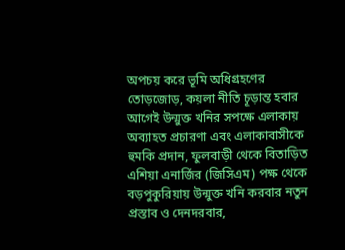অপচয় করে ভূমি অধিগ্রহণের তোড়জোড়, কয়লা নীতি চূড়ান্ত হবার আগেই উন্মুক্ত খনির সপক্ষে এলাকায় অব্যাহত প্রচারণা এবং এলাকাবাসীকে হুমকি প্রদান, ফুলবাড়ী থেকে বিতাড়িত এশিয়া এনার্জির (জিসিএম) পক্ষ থেকে বড়পুকুরিয়ায় উন্মুক্ত খনি করবার নতুন প্রস্তাব ও দেনদরবার,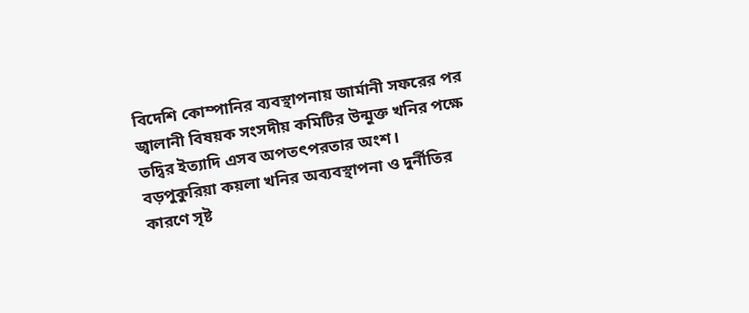বিদেশি কোম্পানির ব্যবস্থাপনায় জার্মানী সফরের পর জ্বালানী বিষয়ক সংসদীয় কমিটির উন্মুক্ত খনির পক্ষে তদ্বির ইত্যাদি এসব অপতৎপরতার অংশ।
বড়পুকুরিয়া কয়লা খনির অব্যবস্থাপনা ও দুর্নীতির কারণে সৃষ্ট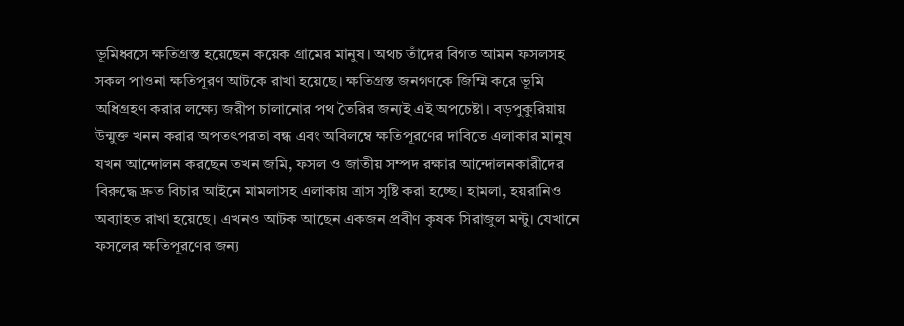ভূমিধ্বসে ক্ষতিগ্রস্ত হয়েছেন কয়েক গ্রামের মানুষ। অথচ তাঁদের বিগত আমন ফসলসহ সকল পাওনা ক্ষতিপূরণ আটকে রাখা হয়েছে। ক্ষতিগ্রস্ত জনগণকে জিম্মি করে ভূমি অধিগ্রহণ করার লক্ষ্যে জরীপ চালানোর পথ তৈরির জন্যই এই অপচেষ্টা। বড়পুকুরিয়ায় উন্মুক্ত খনন করার অপতৎপরতা বন্ধ এবং অবিলম্বে ক্ষতিপূরণের দাবিতে এলাকার মানুষ যখন আন্দোলন করছেন তখন জমি, ফসল ও জাতীয় সম্পদ রক্ষার আন্দোলনকারীদের বিরুদ্ধে দ্রুত বিচার আইনে মামলাসহ এলাকায় ত্রাস সৃষ্টি করা হচ্ছে। হামলা, হয়রানিও অব্যাহত রাখা হয়েছে। এখনও আটক আছেন একজন প্রবীণ কৃষক সিরাজুল মন্টু। যেখানে ফসলের ক্ষতিপূরণের জন্য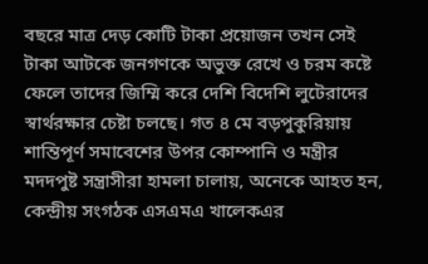বছরে মাত্র দেড় কোটি টাকা প্রয়োজন তখন সেই টাকা আটকে জনগণকে অভুক্ত রেখে ও চরম কষ্টে ফেলে তাদের জিম্মি করে দেশি বিদেশি লুটেরাদের স্বার্থরক্ষার চেষ্টা চলছে। গত ৪ মে বড়পুকুরিয়ায় শান্তিপূর্ণ সমাবেশের উপর কোম্পানি ও মন্ত্রীর মদদপুষ্ট সন্ত্রাসীরা হামলা চালায়, অনেকে আহত হন, কেন্দ্রীয় সংগঠক এসএমএ খালেকএর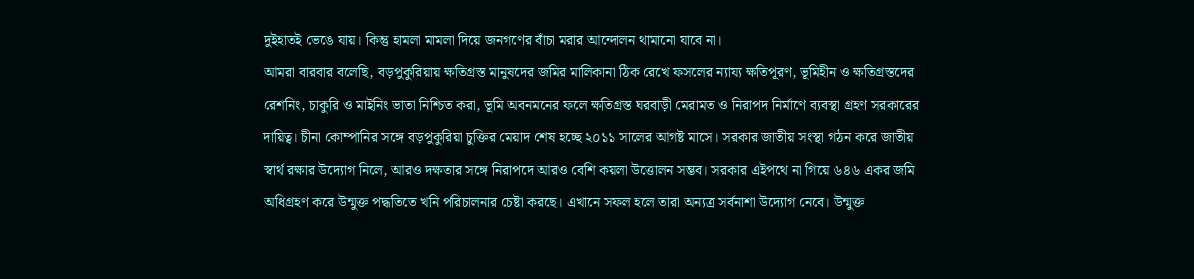দুইহাতই ভেঙে যায়। কিন্তু হামলা মামলা দিয়ে জনগণের বাঁচা মরার আন্দোলন থামানো যাবে না।
আমরা বারবার বলেছি, বড়পুকুরিয়ায় ক্ষতিগ্রস্ত মানুষদের জমির মালিকানা ঠিক রেখে ফসলের ন্যায্য ক্ষতিপূরণ, ভূমিহীন ও ক্ষতিগ্রস্তদের রেশনিং, চাকুরি ও মাইনিং ভাতা নিশ্চিত করা, ভূমি অবনমনের ফলে ক্ষতিগ্রস্ত ঘরবাড়ী মেরামত ও নিরাপদ নির্মাণে ব্যবস্থা গ্রহণ সরকারের দায়িত্ব। চীনা কোম্পানির সঙ্গে বড়পুকুরিয়া চুক্তির মেয়াদ শেষ হচ্ছে ২০১১ সালের আগষ্ট মাসে। সরকার জাতীয় সংস্থা গঠন করে জাতীয় স্বার্থ রক্ষার উদ্যোগ নিলে, আরও দক্ষতার সঙ্গে নিরাপদে আরও বেশি কয়লা উত্তোলন সম্ভব। সরকার এইপথে না গিয়ে ৬৪৬ একর জমি অধিগ্রহণ করে উন্মুক্ত পদ্ধতিতে খনি পরিচালনার চেষ্টা করছে। এখানে সফল হলে তারা অন্যত্র সর্বনাশা উদ্যোগ নেবে। উন্মুক্ত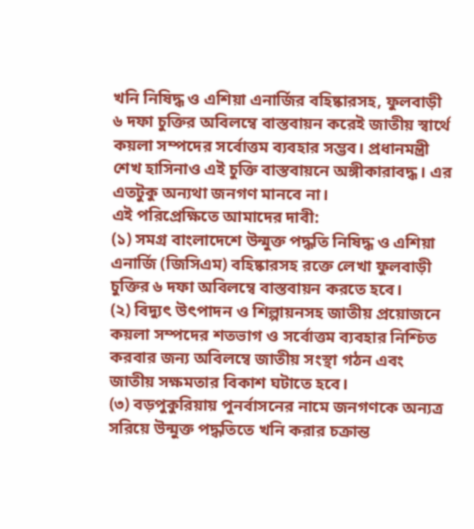খনি নিষিদ্ধ ও এশিয়া এনার্জির বহিষ্কারসহ, ফুলবাড়ী ৬ দফা চুক্তির অবিলম্বে বাস্তবায়ন করেই জাতীয় স্বার্থে কয়লা সম্পদের সর্বোত্তম ব্যবহার সম্ভব। প্রধানমন্ত্রী শেখ হাসিনাও এই চুক্তি বাস্তবায়নে অঙ্গীকারাবদ্ধ। এর এতটুকু অন্যথা জনগণ মানবে না।
এই পরিপ্রেক্ষিতে আমাদের দাবী:
(১) সমগ্র বাংলাদেশে উন্মুক্ত পদ্ধতি নিষিদ্ধ ও এশিয়া এনার্জি (জিসিএম) বহিষ্কারসহ রক্তে লেখা ফুলবাড়ী চুক্তির ৬ দফা অবিলম্বে বাস্তবায়ন করতে হবে।
(২) বিদ্যুৎ উৎপাদন ও শিল্পায়নসহ জাতীয় প্রয়োজনে কয়লা সম্পদের শতভাগ ও সর্বোত্তম ব্যবহার নিশ্চিত করবার জন্য অবিলম্বে জাতীয় সংস্থা গঠন এবং জাতীয় সক্ষমতার বিকাশ ঘটাতে হবে।
(৩) বড়পুকুরিয়ায় পুনর্বাসনের নামে জনগণকে অন্যত্র সরিয়ে উন্মুক্ত পদ্ধতিতে খনি করার চক্রান্ত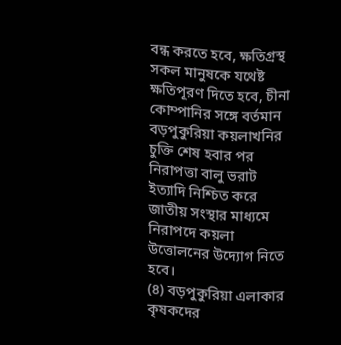বন্ধ করতে হবে, ক্ষতিগ্রস্থ সকল মানুষকে যথেষ্ট ক্ষতিপূরণ দিতে হবে, চীনা কোম্পানির সঙ্গে বর্তমান বড়পুকুরিয়া কয়লাখনির চুক্তি শেষ হবার পর নিরাপত্তা বালু ভরাট ইত্যাদি নিশ্চিত করে জাতীয় সংস্থার মাধ্যমে নিরাপদে কয়লা উত্তোলনের উদ্যোগ নিতে হবে।
(৪) বড়পুকুরিয়া এলাকার কৃষকদের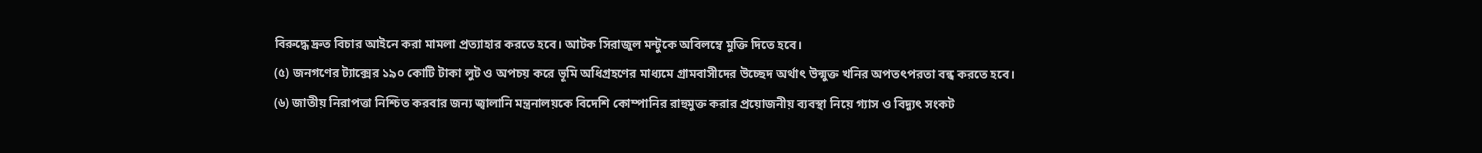বিরুদ্ধে দ্রুত বিচার আইনে করা মামলা প্রত্যাহার করতে হবে। আটক সিরাজুল মন্টুকে অবিলম্বে মুক্তি দিতে হবে।
(৫) জনগণের ট্যাক্সের ১৯০ কোটি টাকা লুট ও অপচয় করে ভূমি অধিগ্রহণের মাধ্যমে গ্রামবাসীদের উচ্ছেদ অর্থাৎ উন্মুক্ত খনির অপতৎপরতা বন্ধ করতে হবে।
(৬) জাতীয় নিরাপত্তা নিশ্চিত করবার জন্য জ্বালানি মন্ত্রনালয়কে বিদেশি কোম্পানির রাহুমুক্ত করার প্রয়োজনীয় ব্যবস্থা নিয়ে গ্যাস ও বিদ্যুৎ সংকট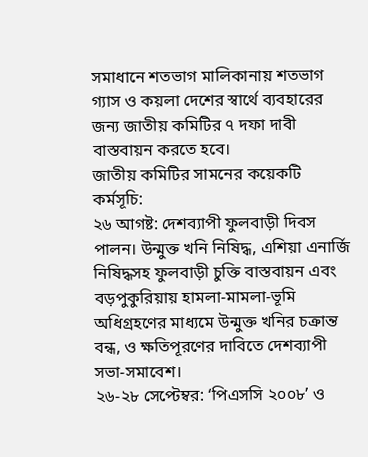সমাধানে শতভাগ মালিকানায় শতভাগ গ্যাস ও কয়লা দেশের স্বার্থে ব্যবহারের জন্য জাতীয় কমিটির ৭ দফা দাবী বাস্তবায়ন করতে হবে।
জাতীয় কমিটির সামনের কয়েকটি কর্মসূচি:
২৬ আগষ্ট: দেশব্যাপী ফুলবাড়ী দিবস পালন। উন্মুক্ত খনি নিষিদ্ধ, এশিয়া এনার্জি নিষিদ্ধসহ ফুলবাড়ী চুক্তি বাস্তবায়ন এবং
বড়পুকুরিয়ায় হামলা-মামলা-ভূমি অধিগ্রহণের মাধ্যমে উন্মুক্ত খনির চক্রান্ত বন্ধ, ও ক্ষতিপূরণের দাবিতে দেশব্যাপী সভা-সমাবেশ।
২৬-২৮ সেপ্টেম্বর: ‘পিএসসি ২০০৮’ ও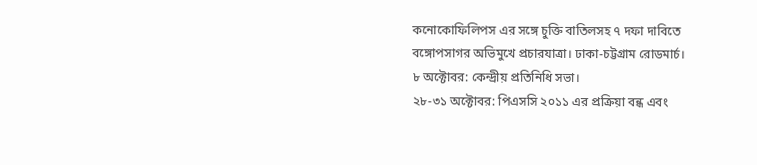কনোকোফিলিপস এর সঙ্গে চুক্তি বাতিলসহ ৭ দফা দাবিতে বঙ্গোপসাগর অভিমুখে প্রচারযাত্রা। ঢাকা-চট্টগ্রাম রোডমার্চ।
৮ অক্টোবর: কেন্দ্রীয় প্রতিনিধি সভা।
২৮-৩১ অক্টোবর: পিএসসি ২০১১ এর প্রক্রিয়া বন্ধ এবং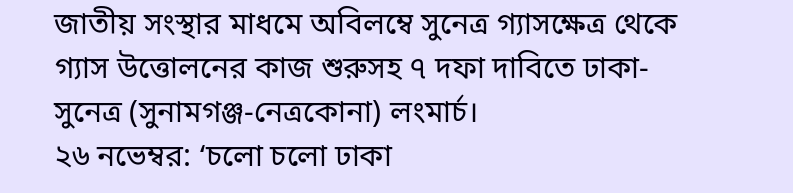জাতীয় সংস্থার মাধমে অবিলম্বে সুনেত্র গ্যাসক্ষেত্র থেকে গ্যাস উত্তোলনের কাজ শুরুসহ ৭ দফা দাবিতে ঢাকা-সুনেত্র (সুনামগঞ্জ-নেত্রকোনা) লংমার্চ।
২৬ নভেম্বর: ‘চলো চলো ঢাকা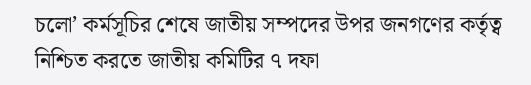চলো’ কর্মসূচির শেষে জাতীয় সম্পদের উপর জনগণের কর্তৃত্ব নিশ্চিত করতে জাতীয় কমিটির ৭ দফা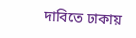দাবিতে ঢাকায়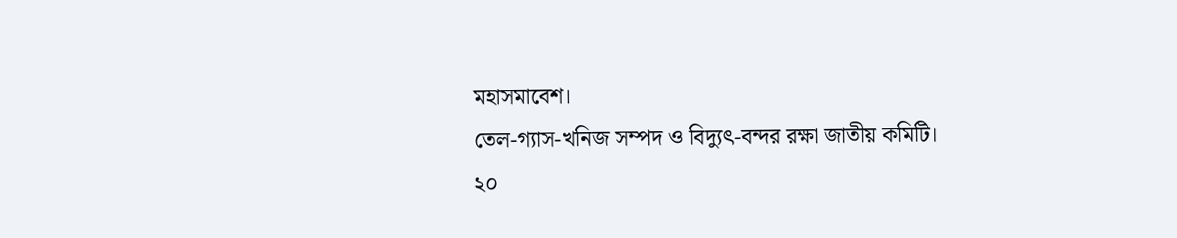মহাসমাবেশ।
তেল-গ্যাস-খনিজ সম্পদ ও বিদ্যুৎ-বন্দর রক্ষা জাতীয় কমিটি।
২০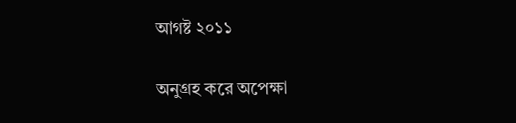আগষ্ট ২০১১

অনুগ্রহ করে অপেক্ষা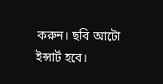করুন। ছবি আটো ইন্সার্ট হবে।